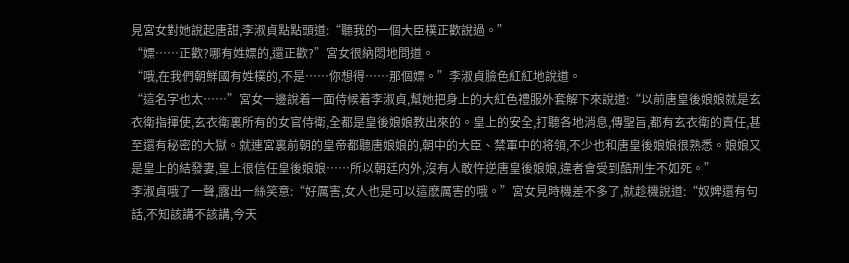見宮女對她說起唐甜,李淑貞點點頭道:“聽我的一個大臣樸正歡說過。”
“嫖……正歡?哪有姓嫖的,還正歡?”宮女很納悶地問道。
“哦,在我們朝鮮國有姓樸的,不是……你想得……那個嫖。”李淑貞臉色紅紅地說道。
“這名字也太……”宮女一邊說着一面侍候着李淑貞,幫她把身上的大紅色禮服外套解下來說道:“以前唐皇後娘娘就是玄衣衛指揮使,玄衣衛裏所有的女官侍衛,全都是皇後娘娘教出來的。皇上的安全,打聽各地消息,傳聖旨,都有玄衣衛的責任,甚至還有秘密的大獄。就連宮裏前朝的皇帝都聽唐娘娘的,朝中的大臣、禁軍中的将領,不少也和唐皇後娘娘很熟悉。娘娘又是皇上的結發妻,皇上很信任皇後娘娘……所以朝廷内外,沒有人敢忤逆唐皇後娘娘,違者會受到酷刑生不如死。”
李淑貞哦了一聲,露出一絲笑意:“好厲害,女人也是可以這麽厲害的哦。”宮女見時機差不多了,就趁機說道:“奴婢還有句話,不知該講不該講,今天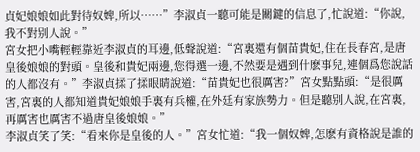貞妃娘娘如此對待奴婢,所以……”李淑貞一聽可能是關鍵的信息了,忙說道:“你說,我不對别人說。”
宮女把小嘴輕輕靠近李淑貞的耳邊,低聲說道:“宮裏還有個苗貴妃,住在長春宮,是唐皇後娘娘的對頭。皇後和貴妃兩邊,您得選一邊,不然要是遇到什麽事兒,連個爲您說話的人都沒有。”李淑貞揉了揉眼睛說道:“苗貴妃也很厲害?”宮女點點頭:“是很厲害,宮裏的人都知道貴妃娘娘手裏有兵權,在外廷有家族勢力。但是聽别人說,在宮裏,再厲害也厲害不過唐皇後娘娘。”
李淑貞笑了笑:“看來你是皇後的人。”宮女忙道:“我一個奴婢,怎麽有資格說是誰的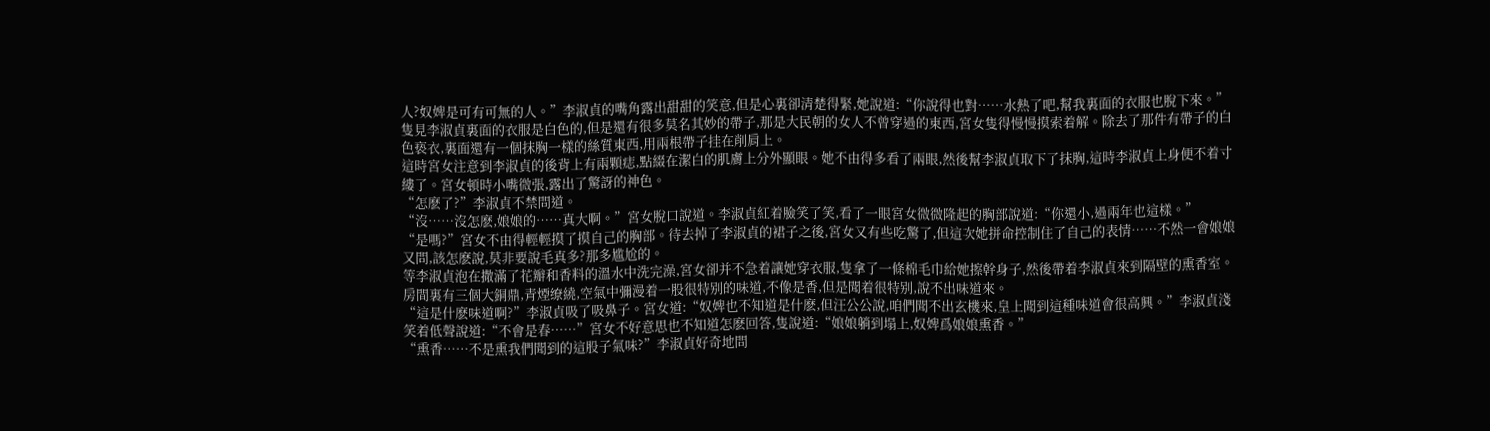人?奴婢是可有可無的人。”李淑貞的嘴角露出甜甜的笑意,但是心裏卻清楚得緊,她說道:“你說得也對……水熱了吧,幫我裏面的衣服也脫下來。”隻見李淑貞裏面的衣服是白色的,但是還有很多莫名其妙的帶子,那是大民朝的女人不曾穿過的東西,宮女隻得慢慢摸索着解。除去了那件有帶子的白色亵衣,裏面還有一個抹胸一樣的絲質東西,用兩根帶子挂在削肩上。
這時宮女注意到李淑貞的後背上有兩顆痣,點綴在潔白的肌膚上分外顯眼。她不由得多看了兩眼,然後幫李淑貞取下了抹胸,這時李淑貞上身便不着寸縷了。宮女頓時小嘴微張,露出了驚訝的神色。
“怎麽了?”李淑貞不禁問道。
“沒……沒怎麽,娘娘的……真大啊。”宮女脫口說道。李淑貞紅着臉笑了笑,看了一眼宮女微微隆起的胸部說道:“你還小,過兩年也這樣。”
“是嗎?”宮女不由得輕輕摸了摸自己的胸部。待去掉了李淑貞的裙子之後,宮女又有些吃驚了,但這次她拼命控制住了自己的表情……不然一會娘娘又問,該怎麽說,莫非要說毛真多?那多尴尬的。
等李淑貞泡在撒滿了花瓣和香料的溫水中洗完澡,宮女卻并不急着讓她穿衣服,隻拿了一條棉毛巾給她擦幹身子,然後帶着李淑貞來到隔壁的熏香室。房間裏有三個大銅鼎,青煙缭繞,空氣中彌漫着一股很特别的味道,不像是香,但是聞着很特别,說不出味道來。
“這是什麽味道啊?”李淑貞吸了吸鼻子。宮女道:“奴婢也不知道是什麽,但汪公公說,咱們聞不出玄機來,皇上聞到這種味道會很高興。”李淑貞淺笑着低聲說道:“不會是春……”宮女不好意思也不知道怎麽回答,隻說道:“娘娘躺到塌上,奴婢爲娘娘熏香。”
“熏香……不是熏我們聞到的這股子氣味?”李淑貞好奇地問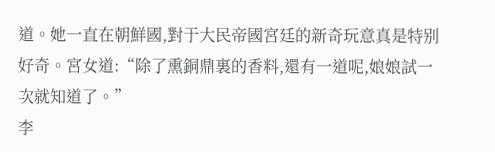道。她一直在朝鮮國,對于大民帝國宮廷的新奇玩意真是特别好奇。宮女道:“除了熏銅鼎裏的香料,還有一道呢,娘娘試一次就知道了。”
李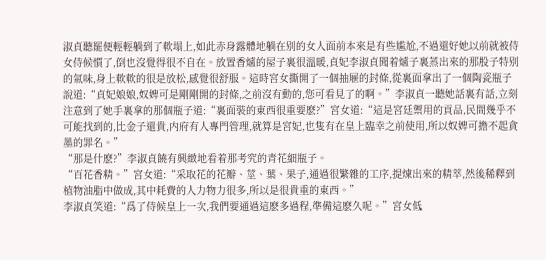淑貞聽罷便輕輕躺到了軟塌上,如此赤身露體地躺在别的女人面前本來是有些尴尬,不過還好她以前就被侍女侍候慣了,倒也沒覺得很不自在。放置香爐的屋子裏很溫暖,貞妃李淑貞聞着爐子裏蒸出來的那股子特别的氣味,身上軟軟的很是放松,感覺很舒服。這時宮女撕開了一個抽屜的封條,從裏面拿出了一個陶瓷瓶子說道:“貞妃娘娘,奴婢可是剛剛開的封條,之前沒有動的,您可看見了的啊。”李淑貞一聽她話裏有話,立刻注意到了她手裏拿的那個瓶子道:“裏面裝的東西很重要麽?”宮女道:“這是宮廷禦用的貢品,民間幾乎不可能找到的,比金子還貴,内府有人專門管理,就算是宮妃,也隻有在皇上臨幸之前使用,所以奴婢可擔不起貪墨的罪名。”
“那是什麽?”李淑貞饒有興緻地看着那考究的青花細瓶子。
“百花香精。”宮女道:“采取花的花瓣、莖、葉、果子,通過很繁雜的工序,提煉出來的精萃,然後稀釋到植物油脂中做成,其中耗費的人力物力很多,所以是很貴重的東西。”
李淑貞笑道:“爲了侍候皇上一次,我們要通過這麽多過程,準備這麽久呢。”宮女低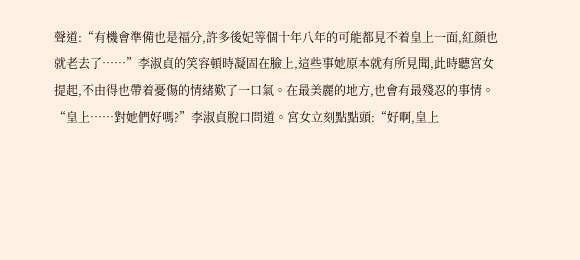聲道:“有機會準備也是福分,許多後妃等個十年八年的可能都見不着皇上一面,紅顔也就老去了……”李淑貞的笑容頓時凝固在臉上,這些事她原本就有所見聞,此時聽宮女提起,不由得也帶着憂傷的情緒歎了一口氣。在最美麗的地方,也會有最殘忍的事情。
“皇上……對她們好嗎?”李淑貞脫口問道。宮女立刻點點頭:“好啊,皇上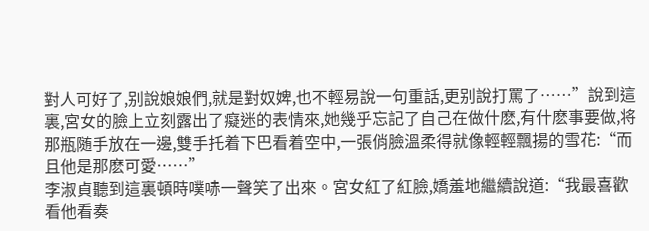對人可好了,别說娘娘們,就是對奴婢,也不輕易說一句重話,更别說打罵了……”說到這裏,宮女的臉上立刻露出了癡迷的表情來,她幾乎忘記了自己在做什麽,有什麽事要做,将那瓶随手放在一邊,雙手托着下巴看着空中,一張俏臉溫柔得就像輕輕飄揚的雪花:“而且他是那麽可愛……”
李淑貞聽到這裏頓時噗哧一聲笑了出來。宮女紅了紅臉,嬌羞地繼續說道:“我最喜歡看他看奏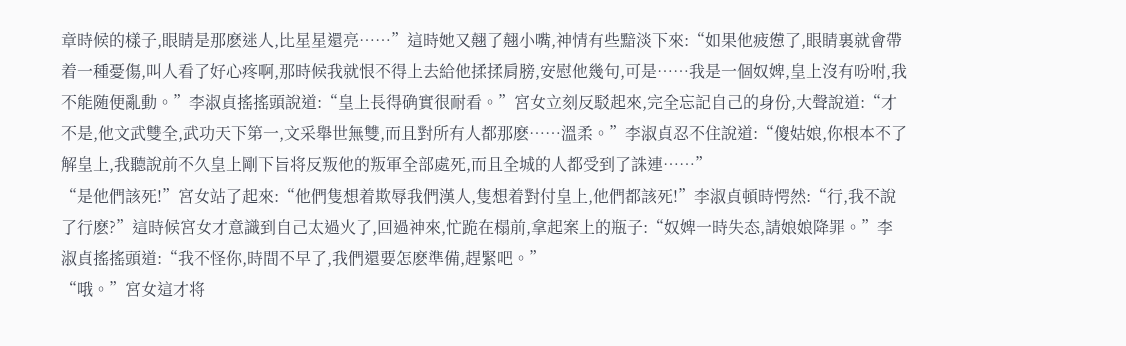章時候的樣子,眼睛是那麽迷人,比星星還亮……”這時她又翹了翹小嘴,神情有些黯淡下來:“如果他疲憊了,眼睛裏就會帶着一種憂傷,叫人看了好心疼啊,那時候我就恨不得上去給他揉揉肩膀,安慰他幾句,可是……我是一個奴婢,皇上沒有吩咐,我不能随便亂動。”李淑貞搖搖頭說道:“皇上長得确實很耐看。”宮女立刻反駁起來,完全忘記自己的身份,大聲說道:“才不是,他文武雙全,武功天下第一,文采舉世無雙,而且對所有人都那麽……溫柔。”李淑貞忍不住說道:“傻姑娘,你根本不了解皇上,我聽說前不久皇上剛下旨将反叛他的叛軍全部處死,而且全城的人都受到了誅連……”
“是他們該死!”宮女站了起來:“他們隻想着欺辱我們漢人,隻想着對付皇上,他們都該死!”李淑貞頓時愕然:“行,我不說了行麽?”這時候宮女才意識到自己太過火了,回過神來,忙跪在榻前,拿起案上的瓶子:“奴婢一時失态,請娘娘降罪。”李淑貞搖搖頭道:“我不怪你,時間不早了,我們還要怎麽準備,趕緊吧。”
“哦。”宮女這才将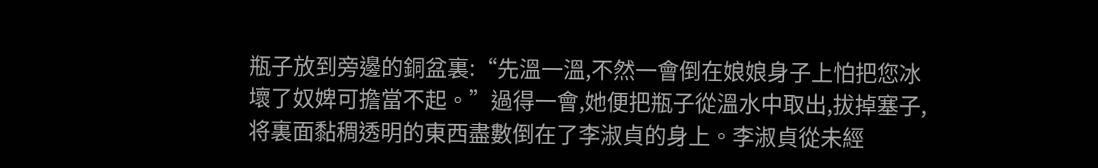瓶子放到旁邊的銅盆裏:“先溫一溫,不然一會倒在娘娘身子上怕把您冰壞了奴婢可擔當不起。”過得一會,她便把瓶子從溫水中取出,拔掉塞子,将裏面黏稠透明的東西盡數倒在了李淑貞的身上。李淑貞從未經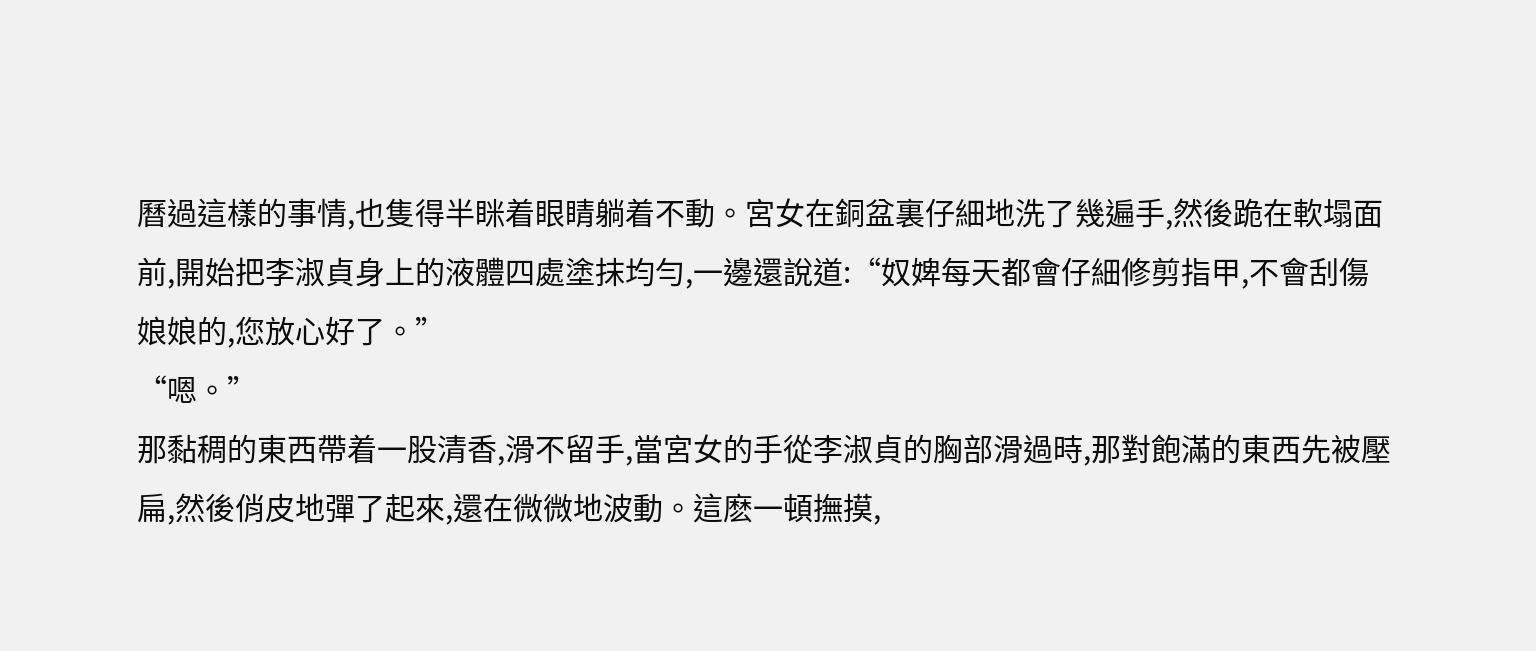曆過這樣的事情,也隻得半眯着眼睛躺着不動。宮女在銅盆裏仔細地洗了幾遍手,然後跪在軟塌面前,開始把李淑貞身上的液體四處塗抹均勻,一邊還說道:“奴婢每天都會仔細修剪指甲,不會刮傷娘娘的,您放心好了。”
“嗯。”
那黏稠的東西帶着一股清香,滑不留手,當宮女的手從李淑貞的胸部滑過時,那對飽滿的東西先被壓扁,然後俏皮地彈了起來,還在微微地波動。這麽一頓撫摸,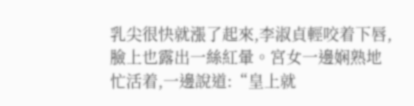乳尖很快就漲了起來,李淑貞輕咬着下唇,臉上也露出一絲紅暈。宮女一邊娴熟地忙活着,一邊說道:“皇上就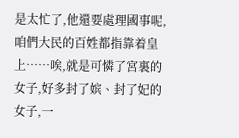是太忙了,他還要處理國事呢,咱們大民的百姓都指靠着皇上……唉,就是可憐了宮裏的女子,好多封了嫔、封了妃的女子,一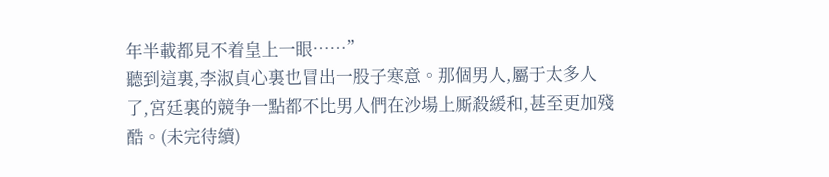年半載都見不着皇上一眼……”
聽到這裏,李淑貞心裏也冒出一股子寒意。那個男人,屬于太多人了,宮廷裏的競争一點都不比男人們在沙場上厮殺緩和,甚至更加殘酷。(未完待續)